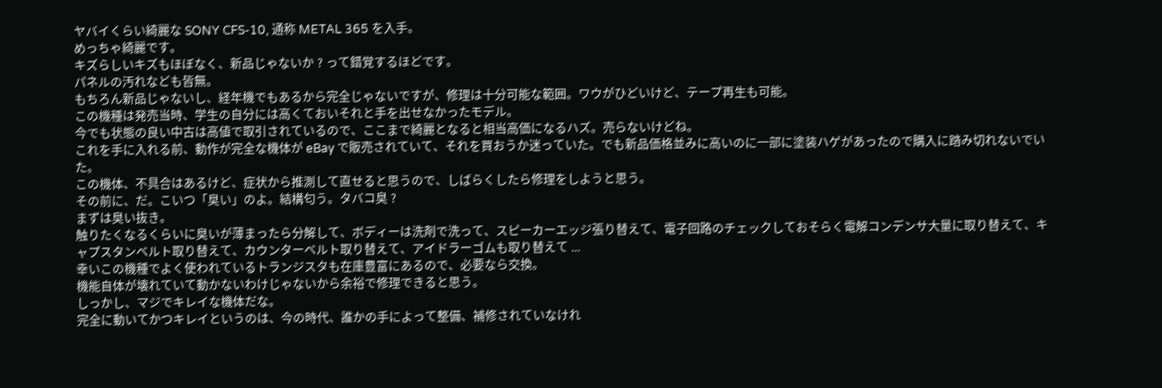ヤバイくらい綺麗な SONY CFS-10, 通称 METAL 365 を入手。
めっちゃ綺麗です。
キズらしいキズもほぼなく、新品じゃないか ? って錯覚するほどです。
パネルの汚れなども皆無。
もちろん新品じゃないし、経年機でもあるから完全じゃないですが、修理は十分可能な範囲。ワウがひどいけど、テープ再生も可能。
この機種は発売当時、学生の自分には高くておいそれと手を出せなかったモデル。
今でも状態の良い中古は高値で取引されているので、ここまで綺麗となると相当高価になるハズ。売らないけどね。
これを手に入れる前、動作が完全な機体が eBay で販売されていて、それを買おうか迷っていた。でも新品価格並みに高いのに一部に塗装ハゲがあったので購入に踏み切れないでいた。
この機体、不具合はあるけど、症状から推測して直せると思うので、しばらくしたら修理をしようと思う。
その前に、だ。こいつ「臭い」のよ。結構匂う。タバコ臭 ?
まずは臭い抜き。
触りたくなるくらいに臭いが薄まったら分解して、ボディーは洗剤で洗って、スピーカーエッジ張り替えて、電子回路のチェックしておそらく電解コンデンサ大量に取り替えて、キャプスタンベルト取り替えて、カウンターベルト取り替えて、アイドラーゴムも取り替えて ...
幸いこの機種でよく使われているトランジスタも在庫豊富にあるので、必要なら交換。
機能自体が壊れていて動かないわけじゃないから余裕で修理できると思う。
しっかし、マジでキレイな機体だな。
完全に動いてかつキレイというのは、今の時代、誰かの手によって整備、補修されていなけれ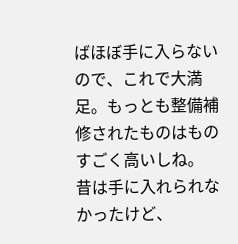ばほぼ手に入らないので、これで大満足。もっとも整備補修されたものはものすごく高いしね。
昔は手に入れられなかったけど、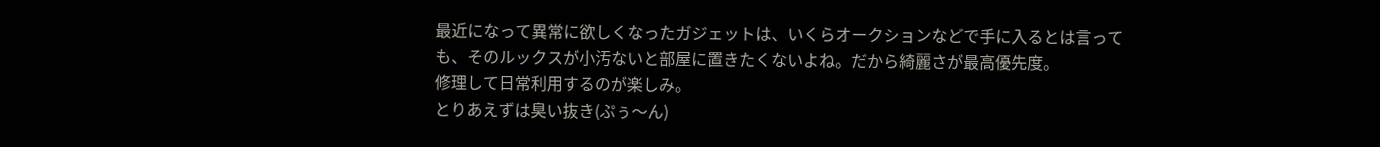最近になって異常に欲しくなったガジェットは、いくらオークションなどで手に入るとは言っても、そのルックスが小汚ないと部屋に置きたくないよね。だから綺麗さが最高優先度。
修理して日常利用するのが楽しみ。
とりあえずは臭い抜き(ぷぅ〜ん)